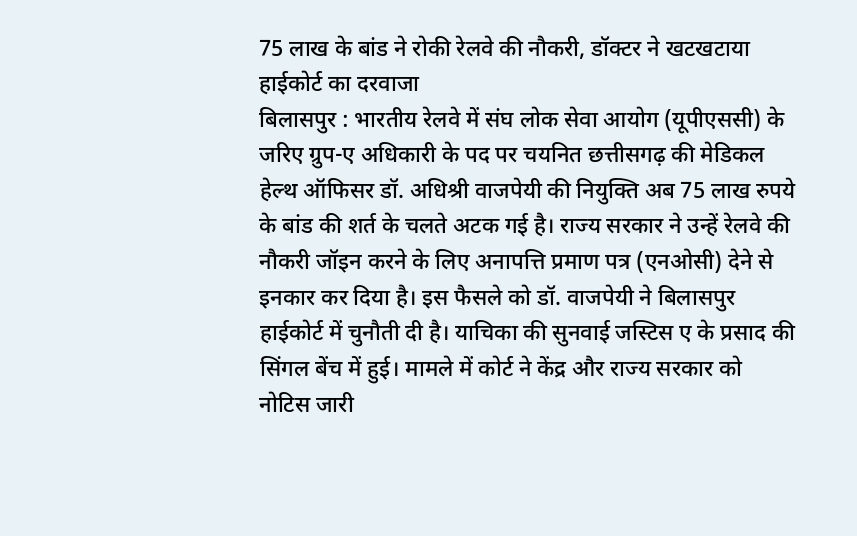75 लाख के बांड ने रोकी रेलवे की नौकरी, डॉक्टर ने खटखटाया हाईकोर्ट का दरवाजा
बिलासपुर : भारतीय रेलवे में संघ लोक सेवा आयोग (यूपीएससी) के जरिए ग्रुप-ए अधिकारी के पद पर चयनित छत्तीसगढ़ की मेडिकल हेल्थ ऑफिसर डॉ. अधिश्री वाजपेयी की नियुक्ति अब 75 लाख रुपये के बांड की शर्त के चलते अटक गई है। राज्य सरकार ने उन्हें रेलवे की नौकरी जॉइन करने के लिए अनापत्ति प्रमाण पत्र (एनओसी) देने से इनकार कर दिया है। इस फैसले को डॉ. वाजपेयी ने बिलासपुर हाईकोर्ट में चुनौती दी है। याचिका की सुनवाई जस्टिस ए के प्रसाद की सिंगल बेंच में हुई। मामले में कोर्ट ने केंद्र और राज्य सरकार को नोटिस जारी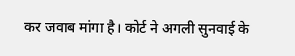कर जवाब मांगा है। कोर्ट ने अगली सुनवाई के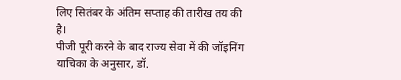लिए सितंबर के अंतिम सप्ताह की तारीख तय की है।
पीजी पूरी करने के बाद राज्य सेवा में की जॉइनिंग
याचिका के अनुसार, डॉ.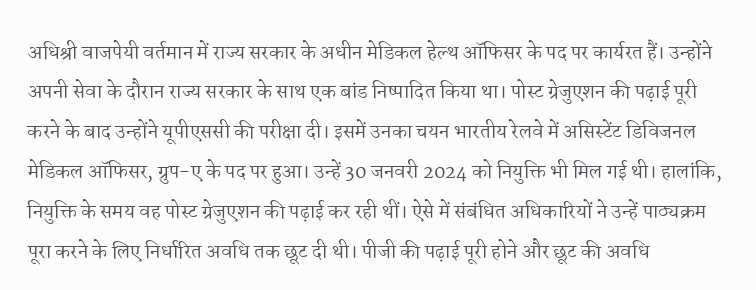अधिश्री वाजपेयी वर्तमान में राज्य सरकार के अधीन मेडिकल हेल्थ ऑफिसर के पद पर कार्यरत हैं। उन्होंने अपनी सेवा के दौरान राज्य सरकार के साथ एक बांड निष्पादित किया था। पोस्ट ग्रेजुएशन की पढ़ाई पूरी करने के बाद उन्होंने यूपीएससी की परीक्षा दी। इसमें उनका चयन भारतीय रेलवे में असिस्टेंट डिविजनल मेडिकल ऑफिसर, ग्रुप-ए के पद पर हुआ। उन्हें 30 जनवरी 2024 को नियुक्ति भी मिल गई थी। हालांकि, नियुक्ति के समय वह पोस्ट ग्रेजुएशन की पढ़ाई कर रही थीं। ऐसे में संबंधित अधिकारियों ने उन्हें पाठ्यक्रम पूरा करने के लिए निर्धारित अवधि तक छूट दी थी। पीजी की पढ़ाई पूरी होने और छूट की अवधि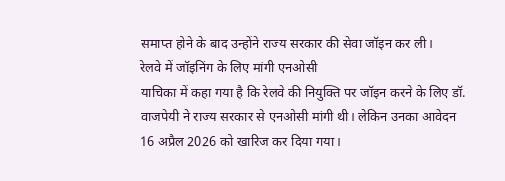समाप्त होने के बाद उन्होंने राज्य सरकार की सेवा जॉइन कर ली।
रेलवे में जॉइनिंग के लिए मांगी एनओसी
याचिका में कहा गया है कि रेलवे की नियुक्ति पर जॉइन करने के लिए डॉ. वाजपेयी ने राज्य सरकार से एनओसी मांगी थी। लेकिन उनका आवेदन 16 अप्रैल 2026 को खारिज कर दिया गया।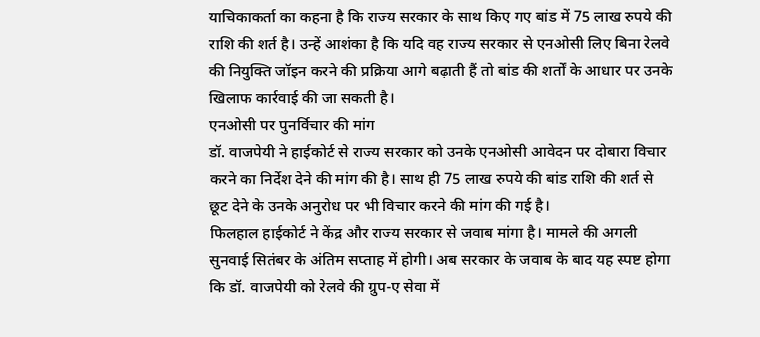याचिकाकर्ता का कहना है कि राज्य सरकार के साथ किए गए बांड में 75 लाख रुपये की राशि की शर्त है। उन्हें आशंका है कि यदि वह राज्य सरकार से एनओसी लिए बिना रेलवे की नियुक्ति जॉइन करने की प्रक्रिया आगे बढ़ाती हैं तो बांड की शर्तों के आधार पर उनके खिलाफ कार्रवाई की जा सकती है।
एनओसी पर पुनर्विचार की मांग
डॉ. वाजपेयी ने हाईकोर्ट से राज्य सरकार को उनके एनओसी आवेदन पर दोबारा विचार करने का निर्देश देने की मांग की है। साथ ही 75 लाख रुपये की बांड राशि की शर्त से छूट देने के उनके अनुरोध पर भी विचार करने की मांग की गई है।
फिलहाल हाईकोर्ट ने केंद्र और राज्य सरकार से जवाब मांगा है। मामले की अगली सुनवाई सितंबर के अंतिम सप्ताह में होगी। अब सरकार के जवाब के बाद यह स्पष्ट होगा कि डॉ. वाजपेयी को रेलवे की ग्रुप-ए सेवा में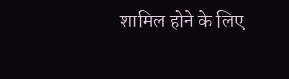शामिल होने के लिए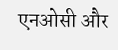एनओसी और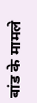बांड के मामले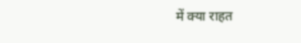में क्या राहत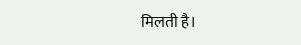मिलती है।